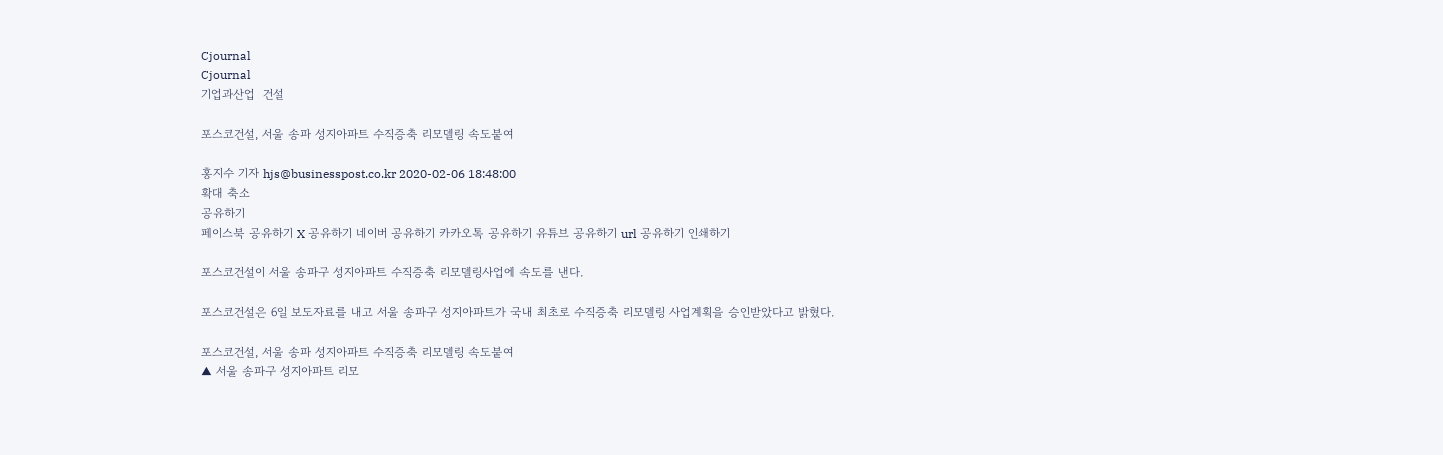Cjournal
Cjournal
기업과산업  건설

포스코건설, 서울 송파 성지아파트 수직증축 리모델링 속도붙여

홍지수 기자 hjs@businesspost.co.kr 2020-02-06 18:48:00
확대 축소
공유하기
페이스북 공유하기 X 공유하기 네이버 공유하기 카카오톡 공유하기 유튜브 공유하기 url 공유하기 인쇄하기

포스코건설이 서울 송파구 성지아파트 수직증축 리모델링사업에 속도를 낸다.

포스코건설은 6일 보도자료를 내고 서울 송파구 성지아파트가 국내 최초로 수직증축 리모델링 사업계획을 승인받았다고 밝혔다.

포스코건설, 서울 송파 성지아파트 수직증축 리모델링 속도붙여
▲ 서울 송파구 성지아파트 리모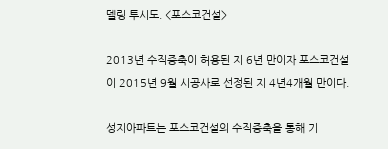델링 투시도. <포스코건설>

2013년 수직증축이 허용된 지 6년 만이자 포스코건설이 2015년 9월 시공사로 선정된 지 4년4개월 만이다.

성지아파트는 포스코건설의 수직증축을 통해 기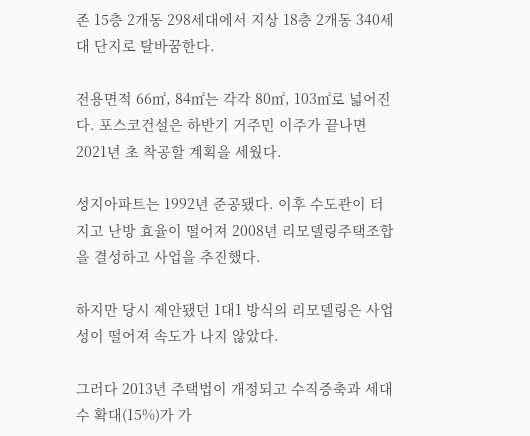존 15층 2개동 298세대에서 지상 18층 2개동 340세대 단지로 탈바꿈한다.

전용면적 66㎡, 84㎡는 각각 80㎡, 103㎡로 넓어진다. 포스코건설은 하반기 거주민 이주가 끝나면 2021년 초 착공할 계획을 세웠다.

성지아파트는 1992년 준공됐다. 이후 수도관이 터지고 난방 효율이 떨어져 2008년 리모델링주택조합을 결성하고 사업을 추진했다.

하지만 당시 제안됐던 1대1 방식의 리모델링은 사업성이 떨어져 속도가 나지 않았다.

그러다 2013년 주택법이 개정되고 수직증축과 세대 수 확대(15%)가 가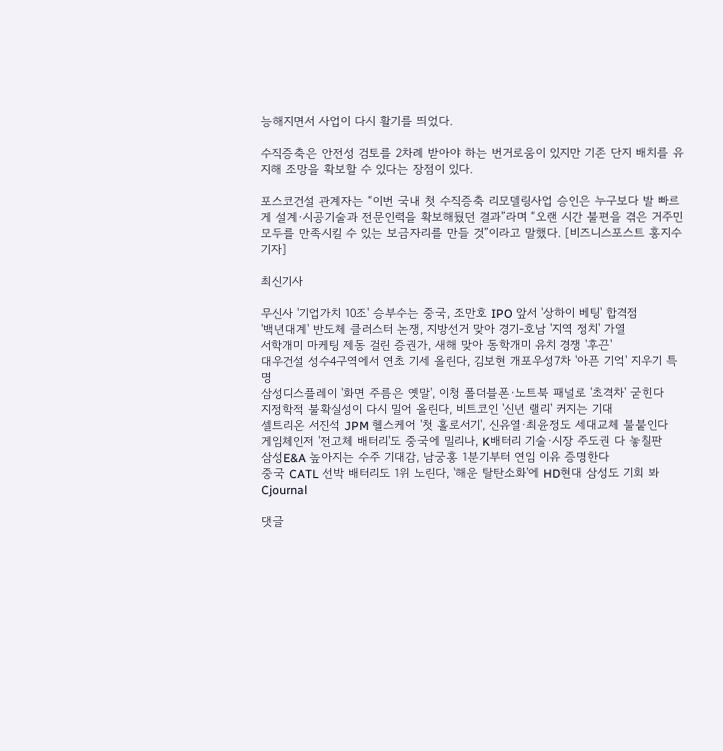능해지면서 사업이 다시 활기를 띄었다.

수직증축은 안전성 검토를 2차례 받아야 하는 번거로움이 있지만 기존 단지 배치를 유지해 조망을 확보할 수 있다는 장점이 있다.

포스코건설 관계자는 “이번 국내 첫 수직증축 리모델링사업 승인은 누구보다 발 빠르게 설계·시공기술과 전문인력을 확보해뒀던 결과”라며 “오랜 시간 불편을 겪은 거주민 모두를 만족시킬 수 있는 보금자리를 만들 것”이라고 말했다. [비즈니스포스트 홍지수 기자]

최신기사

무신사 '기업가치 10조' 승부수는 중국, 조만호 IPO 앞서 '상하이 베팅' 합격점
'백년대계' 반도체 클러스터 논쟁, 지방선거 맞아 경기-호남 '지역 정치' 가열
서학개미 마케팅 제동 걸린 증권가, 새해 맞아 동학개미 유치 경쟁 '후끈'
대우건설 성수4구역에서 연초 기세 올린다, 김보현 개포우성7차 '아픈 기억' 지우기 특명
삼성디스플레이 '화면 주름은 옛말', 이청 폴더블폰·노트북 패널로 '초격차' 굳힌다
지정학적 불확실성이 다시 밀어 올린다, 비트코인 '신년 랠리' 커지는 기대
셀트리온 서진석 JPM 헬스케어 '첫 홀로서기', 신유열·최윤정도 세대교체 불붙인다
게임체인저 '전고체 배터리'도 중국에 밀리나, K배터리 기술·시장 주도권 다 놓칠판
삼성E&A 높아지는 수주 기대감, 남궁홍 1분기부터 연임 이유 증명한다
중국 CATL 선박 배터리도 1위 노린다, '해운 탈탄소화'에 HD현대 삼성도 기회 봐
Cjournal

댓글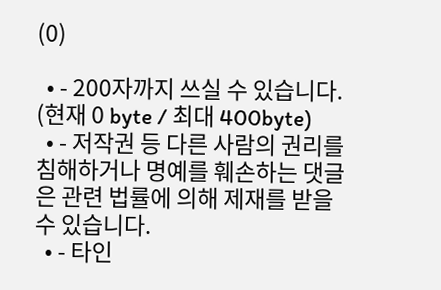(0)

  • - 200자까지 쓰실 수 있습니다. (현재 0 byte / 최대 400byte)
  • - 저작권 등 다른 사람의 권리를 침해하거나 명예를 훼손하는 댓글은 관련 법률에 의해 제재를 받을 수 있습니다.
  • - 타인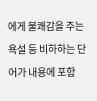에게 불쾌감을 주는 욕설 등 비하하는 단어가 내용에 포함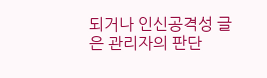되거나 인신공격성 글은 관리자의 판단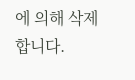에 의해 삭제 합니다.